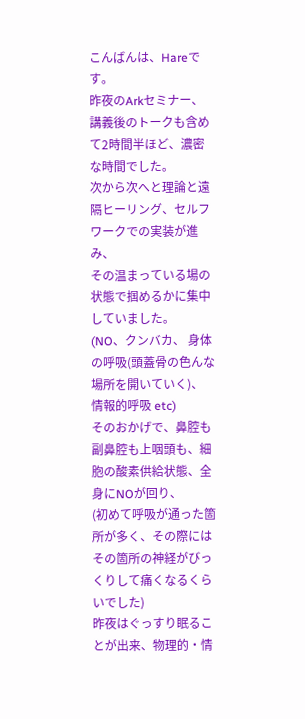こんばんは、Hareです。
昨夜のArkセミナー、講義後のトークも含めて2時間半ほど、濃密な時間でした。
次から次へと理論と遠隔ヒーリング、セルフワークでの実装が進み、
その温まっている場の状態で掴めるかに集中していました。
(NO、クンバカ、 身体の呼吸(頭蓋骨の色んな場所を開いていく)、 情報的呼吸 etc)
そのおかげで、鼻腔も副鼻腔も上咽頭も、細胞の酸素供給状態、全身にNOが回り、
(初めて呼吸が通った箇所が多く、その際にはその箇所の神経がびっくりして痛くなるくらいでした)
昨夜はぐっすり眠ることが出来、物理的・情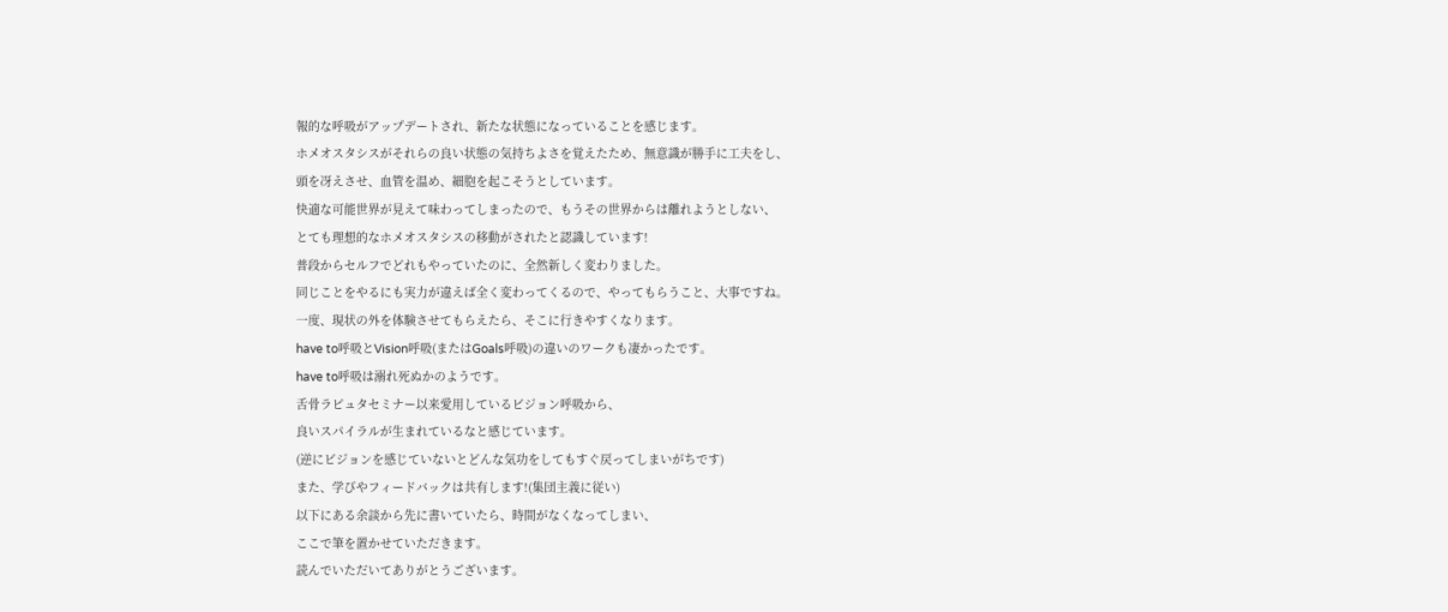報的な呼吸がアップデートされ、新たな状態になっていることを感じます。
ホメオスタシスがそれらの良い状態の気持ちよさを覚えたため、無意識が勝手に工夫をし、
頭を冴えさせ、血管を温め、細胞を起こそうとしています。
快適な可能世界が見えて味わってしまったので、もうその世界からは離れようとしない、
とても理想的なホメオスタシスの移動がされたと認識しています!
普段からセルフでどれもやっていたのに、全然新しく変わりました。
同じことをやるにも実力が違えば全く変わってくるので、やってもらうこと、大事ですね。
一度、現状の外を体験させてもらえたら、そこに行きやすくなります。
have to呼吸とVision呼吸(またはGoals呼吸)の違いのワークも凄かったです。
have to呼吸は溺れ死ぬかのようです。
舌骨ラピュタセミナー以来愛用しているビジョン呼吸から、
良いスパイラルが生まれているなと感じています。
(逆にビジョンを感じていないとどんな気功をしてもすぐ戻ってしまいがちです)
また、学びやフィードバックは共有します!(集団主義に従い)
以下にある余談から先に書いていたら、時間がなくなってしまい、
ここで筆を置かせていただきます。
読んでいただいてありがとうございます。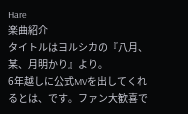Hare
楽曲紹介
タイトルはヨルシカの『八月、某、月明かり』より。
6年越しに公式MVを出してくれるとは、です。ファン大歓喜で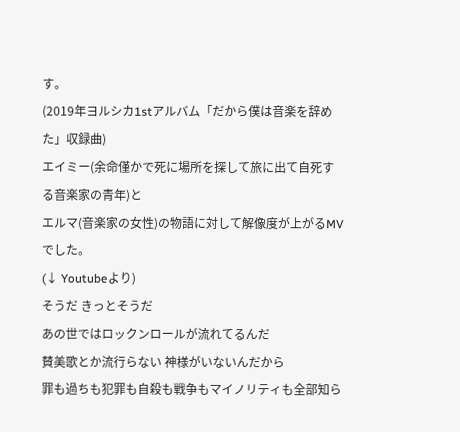す。
(2019年ヨルシカ1stアルバム「だから僕は音楽を辞めた」収録曲)
エイミー(余命僅かで死に場所を探して旅に出て自死する音楽家の青年)と
エルマ(音楽家の女性)の物語に対して解像度が上がるMVでした。
(↓ Youtubeより)
そうだ きっとそうだ
あの世ではロックンロールが流れてるんだ
賛美歌とか流行らない 神様がいないんだから
罪も過ちも犯罪も自殺も戦争もマイノリティも全部知ら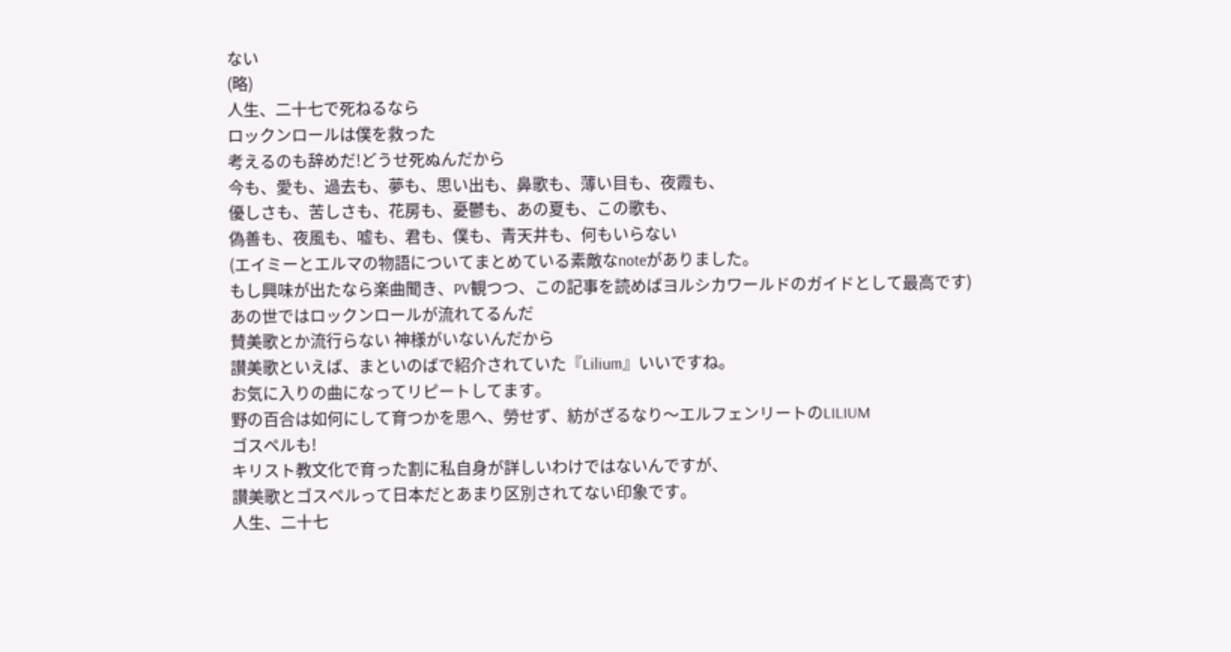ない
(略)
人生、二十七で死ねるなら
ロックンロールは僕を救った
考えるのも辞めだ!どうせ死ぬんだから
今も、愛も、過去も、夢も、思い出も、鼻歌も、薄い目も、夜霞も、
優しさも、苦しさも、花房も、憂鬱も、あの夏も、この歌も、
偽善も、夜風も、嘘も、君も、僕も、青天井も、何もいらない
(エイミーとエルマの物語についてまとめている素敵なnoteがありました。
もし興味が出たなら楽曲聞き、PV観つつ、この記事を読めばヨルシカワールドのガイドとして最高です)
あの世ではロックンロールが流れてるんだ
賛美歌とか流行らない 神様がいないんだから
讃美歌といえば、まといのばで紹介されていた『Lilium』いいですね。
お気に入りの曲になってリピートしてます。
野の百合は如何にして育つかを思へ、勞せず、紡がざるなり〜エルフェンリートのLILIUM
ゴスペルも!
キリスト教文化で育った割に私自身が詳しいわけではないんですが、
讃美歌とゴスペルって日本だとあまり区別されてない印象です。
人生、二十七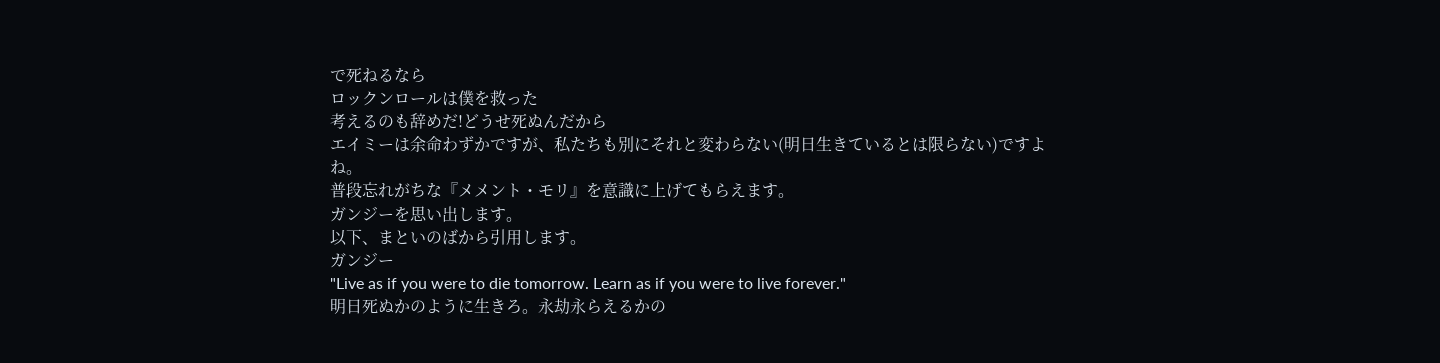で死ねるなら
ロックンロールは僕を救った
考えるのも辞めだ!どうせ死ぬんだから
エイミーは余命わずかですが、私たちも別にそれと変わらない(明日生きているとは限らない)ですよね。
普段忘れがちな『メメント・モリ』を意識に上げてもらえます。
ガンジーを思い出します。
以下、まといのばから引用します。
ガンジー
"Live as if you were to die tomorrow. Learn as if you were to live forever."
明日死ぬかのように生きろ。永劫永らえるかの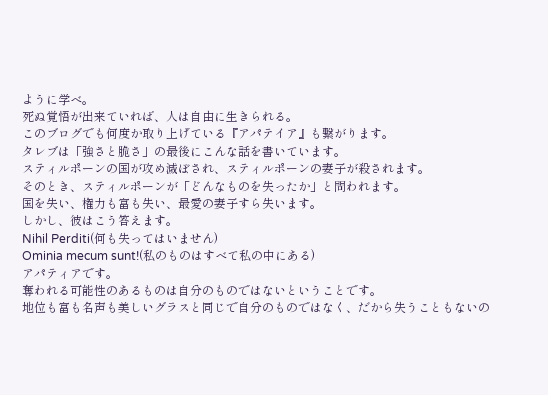ように学べ。
死ぬ覚悟が出来ていれば、人は自由に生きられる。
このブログでも何度か取り上げている『アパテイア』も繋がります。
タレブは「強さと脆さ」の最後にこんな話を書いています。
スティルポーンの国が攻め滅ぼされ、スティルポーンの妻子が殺されます。
そのとき、スティルポーンが「どんなものを失ったか」と問われます。
国を失い、権力も富も失い、最愛の妻子すら失います。
しかし、彼はこう答えます。
Nihil Perditi(何も失ってはいません)
Ominia mecum sunt!(私のものはすべて私の中にある)
アパティアです。
奪われる可能性のあるものは自分のものではないということです。
地位も富も名声も美しいグラスと同じで自分のものではなく、だから失うこともないの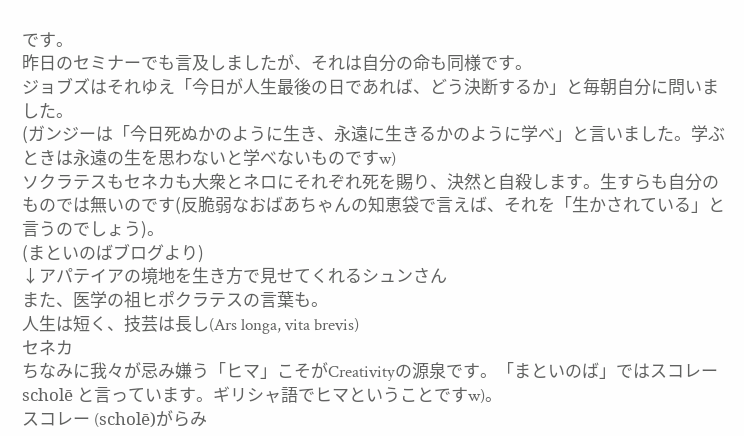です。
昨日のセミナーでも言及しましたが、それは自分の命も同様です。
ジョブズはそれゆえ「今日が人生最後の日であれば、どう決断するか」と毎朝自分に問いました。
(ガンジーは「今日死ぬかのように生き、永遠に生きるかのように学べ」と言いました。学ぶときは永遠の生を思わないと学べないものですw)
ソクラテスもセネカも大衆とネロにそれぞれ死を賜り、決然と自殺します。生すらも自分のものでは無いのです(反脆弱なおばあちゃんの知恵袋で言えば、それを「生かされている」と言うのでしょう)。
(まといのばブログより)
↓アパテイアの境地を生き方で見せてくれるシュンさん
また、医学の祖ヒポクラテスの言葉も。
人生は短く、技芸は長し(Ars longa, vita brevis)
セネカ
ちなみに我々が忌み嫌う「ヒマ」こそがCreativityの源泉です。「まといのば」ではスコレー scholē と言っています。ギリシャ語でヒマということですw)。
スコレー (scholē)がらみ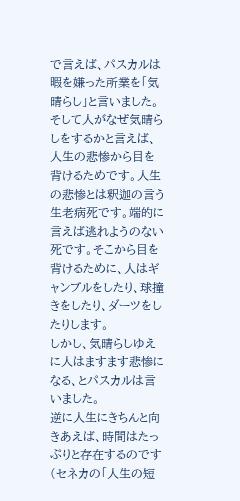で言えば、パスカルは暇を嫌った所業を「気晴らし」と言いました。
そして人がなぜ気晴らしをするかと言えば、人生の悲惨から目を背けるためです。人生の悲惨とは釈迦の言う生老病死です。端的に言えば逃れようのない死です。そこから目を背けるために、人はギャンブルをしたり、球撞きをしたり、ダーツをしたりします。
しかし、気晴らしゆえに人はますます悲惨になる、とパスカルは言いました。
逆に人生にきちんと向きあえば、時間はたっぷりと存在するのです(セネカの「人生の短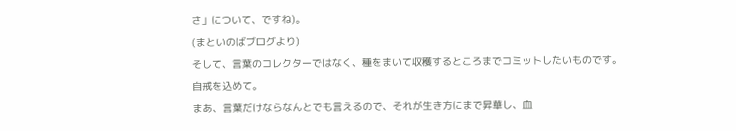さ」について、ですね)。
(まといのばブログより)
そして、言葉のコレクターではなく、種をまいて収穫するところまでコミットしたいものです。
自戒を込めて。
まあ、言葉だけならなんとでも言えるので、それが生き方にまで昇華し、血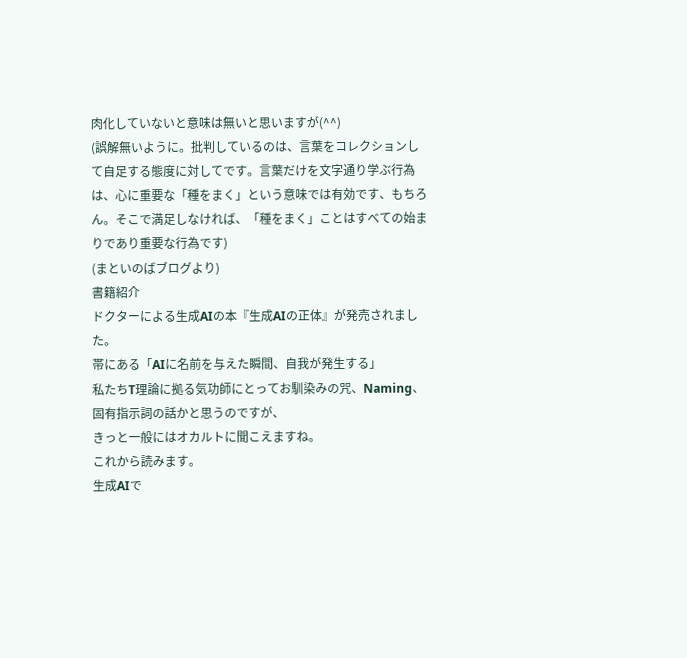肉化していないと意味は無いと思いますが(^^)
(誤解無いように。批判しているのは、言葉をコレクションして自足する態度に対してです。言葉だけを文字通り学ぶ行為は、心に重要な「種をまく」という意味では有効です、もちろん。そこで満足しなければ、「種をまく」ことはすべての始まりであり重要な行為です)
(まといのばブログより)
書籍紹介
ドクターによる生成AIの本『生成AIの正体』が発売されました。
帯にある「AIに名前を与えた瞬間、自我が発生する」
私たちT理論に拠る気功師にとってお馴染みの咒、Naming、固有指示詞の話かと思うのですが、
きっと一般にはオカルトに聞こえますね。
これから読みます。
生成AIで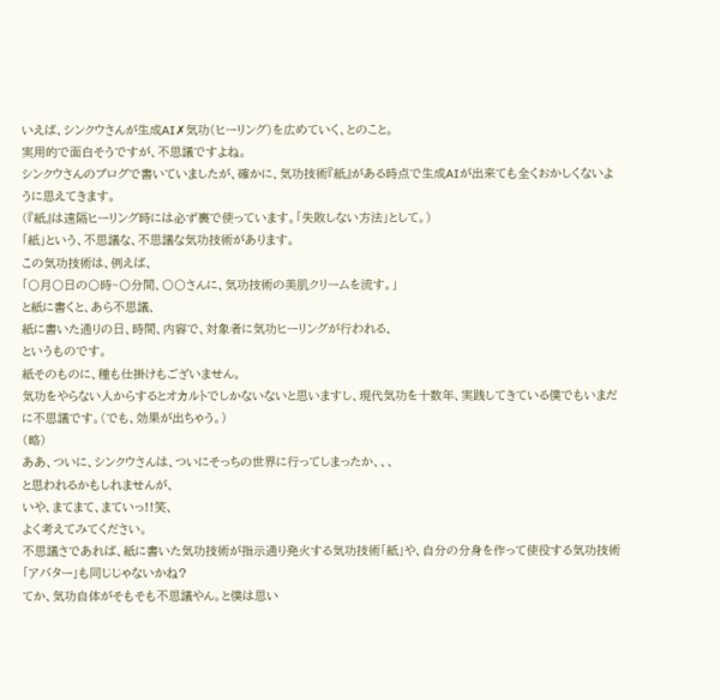いえば、シンクウさんが生成AI✗気功(ヒーリング)を広めていく、とのこと。
実用的で面白そうですが、不思議ですよね。
シンクウさんのブログで書いていましたが、確かに、気功技術『紙』がある時点で生成AIが出来ても全くおかしくないように思えてきます。
(『紙』は遠隔ヒーリング時には必ず裏で使っています。「失敗しない方法」として。)
「紙」という、不思議な、不思議な気功技術があります。
この気功技術は、例えば、
「〇月〇日の〇時~〇分間、〇〇さんに、気功技術の美肌クリームを流す。」
と紙に書くと、あら不思議、
紙に書いた通りの日、時間、内容で、対象者に気功ヒーリングが行われる、
というものです。
紙そのものに、種も仕掛けもございません。
気功をやらない人からするとオカルトでしかないないと思いますし、現代気功を十数年、実践してきている僕でもいまだに不思議です。(でも、効果が出ちゃう。)
(略)
ああ、ついに、シンクウさんは、ついにそっちの世界に行ってしまったか、、、
と思われるかもしれませんが、
いや、まてまて、まていっ!!笑、
よく考えてみてください。
不思議さであれば、紙に書いた気功技術が指示通り発火する気功技術「紙」や、自分の分身を作って使役する気功技術「アバター」も同じじゃないかね?
てか、気功自体がそもそも不思議やん。と僕は思い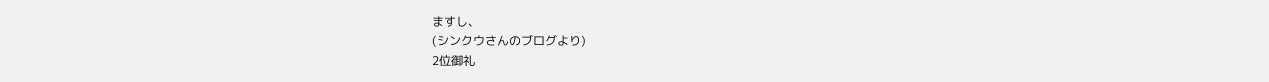ますし、
(シンクウさんのブログより)
2位御礼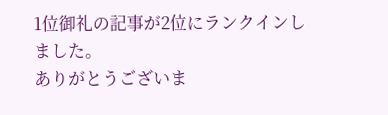1位御礼の記事が2位にランクインしました。
ありがとうございま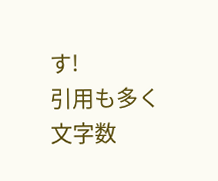す!
引用も多く文字数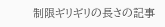制限ギリギリの長さの記事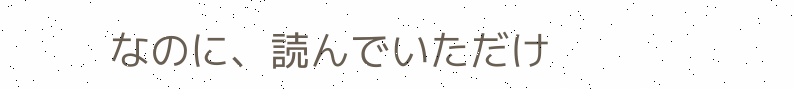なのに、読んでいただけ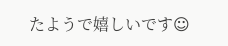たようで嬉しいです☺